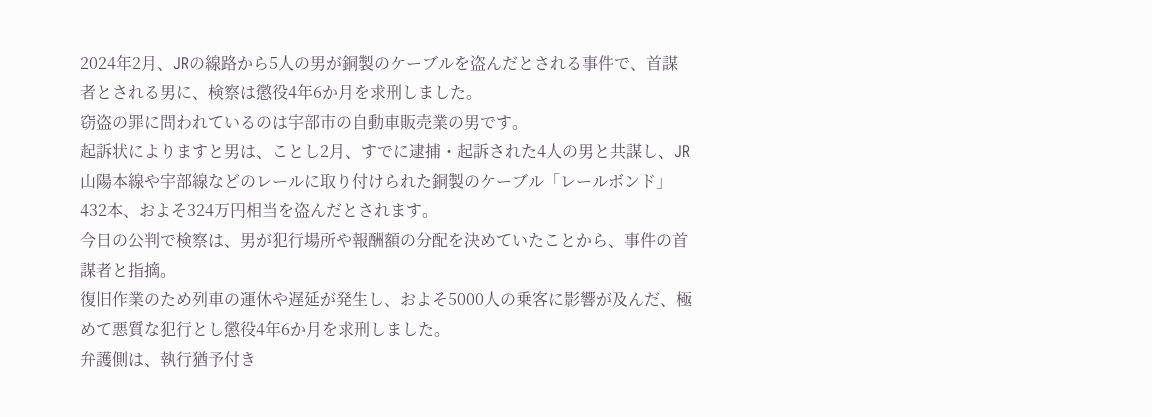2024年2月、JRの線路から5人の男が銅製のケーブルを盗んだとされる事件で、首謀者とされる男に、検察は懲役4年6か月を求刑しました。
窃盗の罪に問われているのは宇部市の自動車販売業の男です。
起訴状によりますと男は、ことし2月、すでに逮捕・起訴された4人の男と共謀し、JR山陽本線や宇部線などのレールに取り付けられた銅製のケーブル「レールボンド」432本、およそ324万円相当を盗んだとされます。
今日の公判で検察は、男が犯行場所や報酬額の分配を決めていたことから、事件の首謀者と指摘。
復旧作業のため列車の運休や遅延が発生し、およそ5000人の乗客に影響が及んだ、極めて悪質な犯行とし懲役4年6か月を求刑しました。
弁護側は、執行猶予付き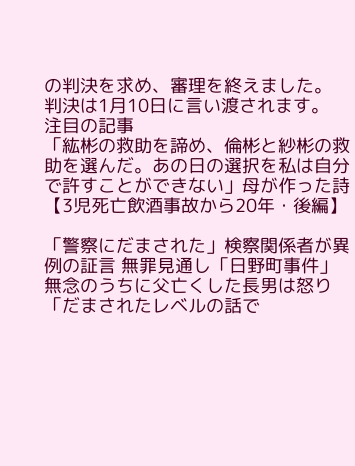の判決を求め、審理を終えました。
判決は1月10日に言い渡されます。
注目の記事
「紘彬の救助を諦め、倫彬と紗彬の救助を選んだ。あの日の選択を私は自分で許すことができない」母が作った詩【3児死亡飲酒事故から20年・後編】

「警察にだまされた」検察関係者が異例の証言 無罪見通し「日野町事件」 無念のうちに父亡くした長男は怒り「だまされたレベルの話で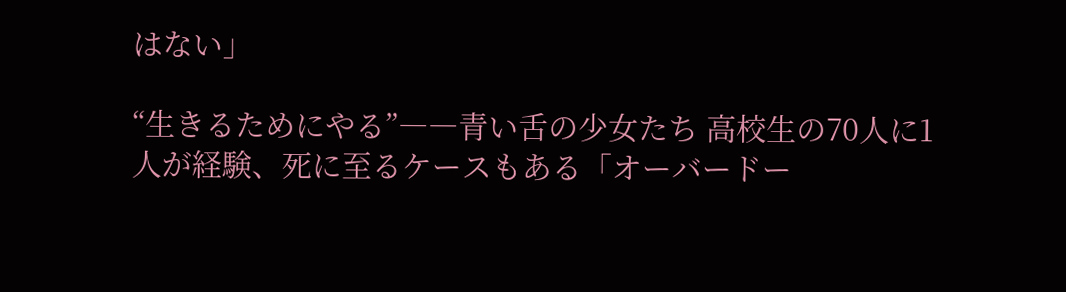はない」

“生きるためにやる”――青い舌の少女たち 高校生の70人に1人が経験、死に至るケースもある「オーバードー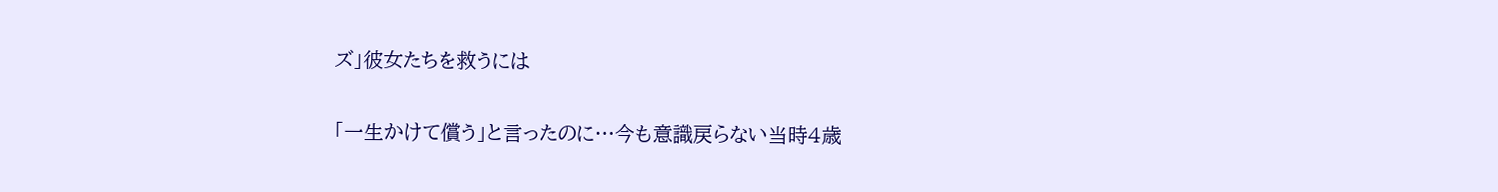ズ」彼女たちを救うには

「一生かけて償う」と言ったのに…今も意識戻らない当時4歳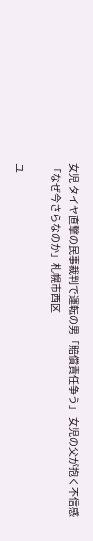女児 タイヤ直撃の民事裁判で運転の男「賠償責任争う」 女児の父が抱く不信感「なぜ今さらなのか」札幌市西区

ユ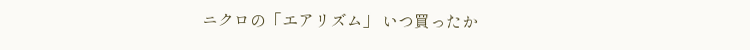ニクロの「エアリズム」 いつ買ったか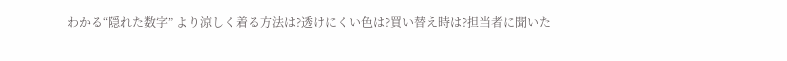わかる“隠れた数字” より涼しく着る方法は?透けにくい色は?買い替え時は?担当者に聞いた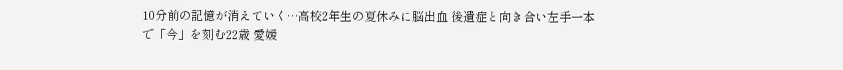10分前の記憶が消えていく…高校2年生の夏休みに脳出血 後遺症と向き合い左手一本で「今」を刻む22歳 愛媛